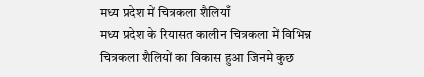मध्य प्रदेश में चित्रकला शैलियाँ
मध्य प्रदेश के रियासत कालीन चित्रकला में विभिन्न चित्रकला शैलियों का विकास हुआ जिनमे कुछ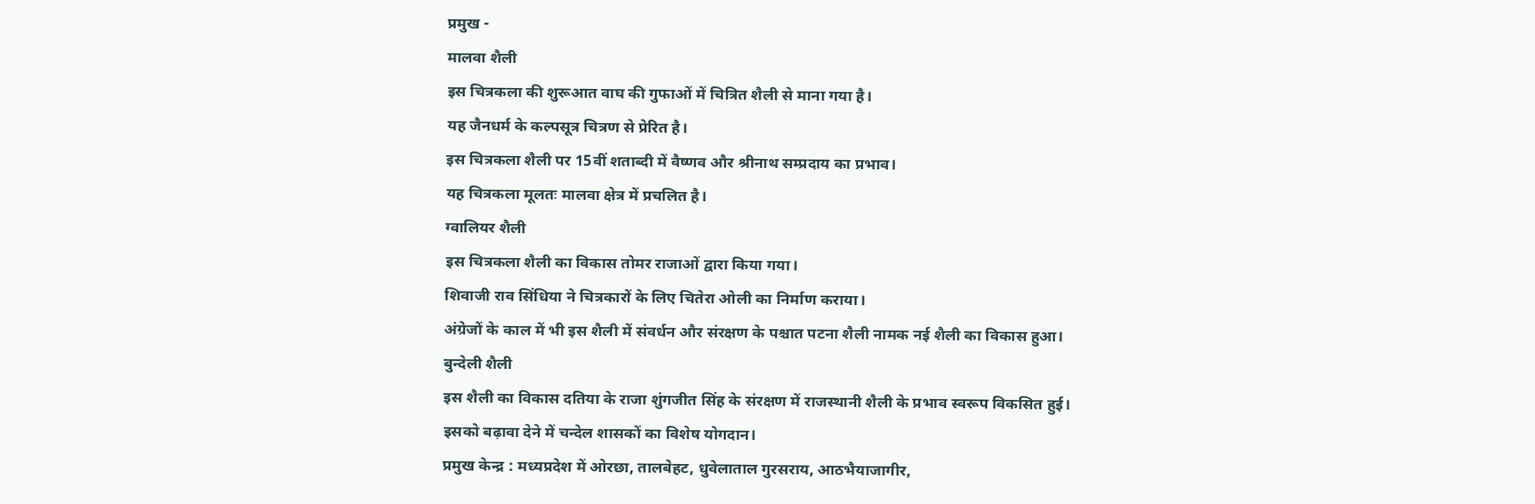प्रमुख -
मालवा शैली
इस चित्रकला की शुरूआत वाघ की गुफाओं में चित्रित शैली से माना गया है।
यह जैनधर्म के कल्पसूत्र चित्रण से प्रेरित है।
इस चित्रकला शैली पर 15वीं शताब्दी में वैष्णव और श्रीनाथ सम्प्रदाय का प्रभाव।
यह चित्रकला मूलतः मालवा क्षेत्र में प्रचलित है।
ग्वालियर शैली
इस चित्रकला शैली का विकास तोमर राजाओं द्वारा किया गया।
शिवाजी राव सिंधिया ने चित्रकारों के लिए चितेरा ओली का निर्माण कराया।
अंग्रेजों के काल में भी इस शैली में संवर्धन और संरक्षण के पश्चात पटना शैली नामक नई शैली का विकास हुआ।
बुन्देली शैली
इस शैली का विकास दतिया के राजा शुंगजीत सिंह के संरक्षण में राजस्थानी शैली के प्रभाव स्वरूप विकसित हुई।
इसको बढ़ावा देने में चन्देल शासकों का विशेष योगदान।
प्रमुख केन्द्र : मध्यप्रदेश में ओरछा, तालबेहट, धुवेलाताल गुरसराय, आठभैयाजागीर,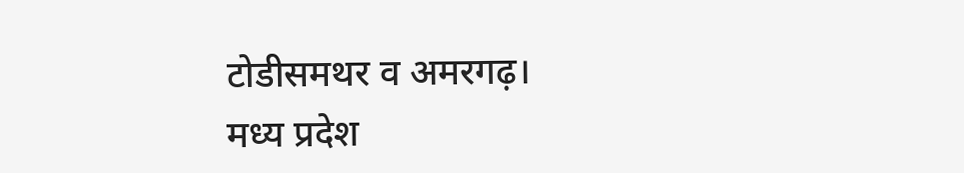टोडीसमथर व अमरगढ़।
मध्य प्रदेश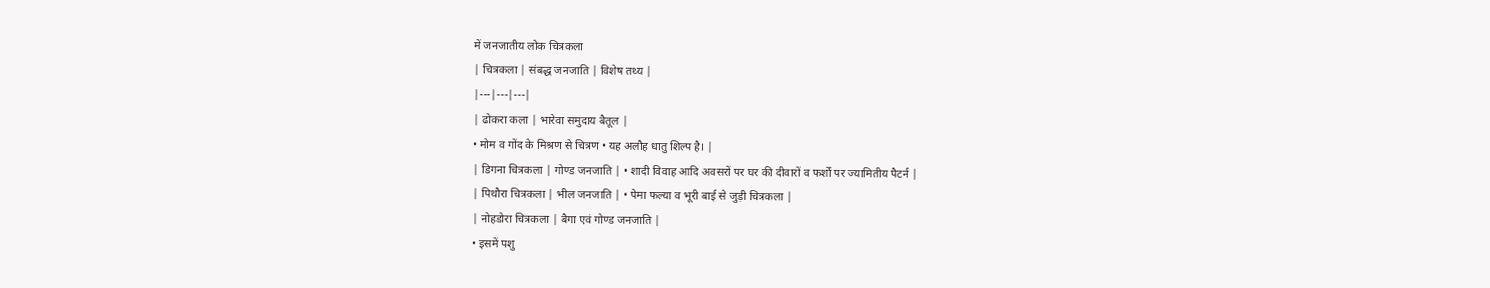में जनजातीय लोक चित्रकला
| चित्रकला | संबद्ध जनजाति | विशेष तथ्य |
|---|---|---|
| ढोकरा कला | भारेवा समुदाय बैतूल |
• मोम व गोंद के मिश्रण से चित्रण • यह अलौह धातु शिल्प है। |
| डिगना चित्रकला | गोण्ड जनजाति | • शादी विवाह आदि अवसरों पर घर की दीवारों व फर्शों पर ज्यामितीय पैटर्न |
| पिथौरा चित्रकला | भील जनजाति | • पेमा फल्या व भूरी बाई से जुड़ी चित्रकला |
| नोहडोरा चित्रकला | बैगा एवं गोण्ड जनजाति |
• इसमें पशु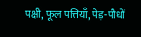पक्षी, फूल पत्तियाँ, पेड़-पौधों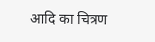आदि का चित्रण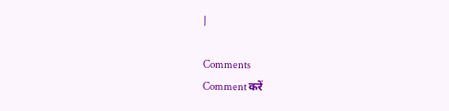|

Comments
Comment करें